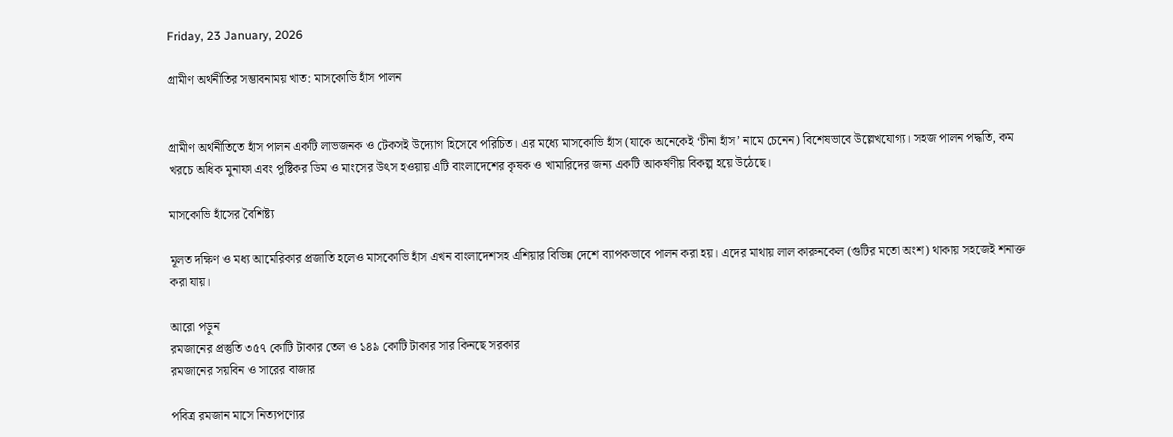Friday, 23 January, 2026

গ্রামীণ অর্থনীতির সম্ভাবনাময় খাত: মাসকোভি হাঁস পালন


গ্রামীণ অর্থনীতিতে হাঁস পালন একটি লাভজনক ও টেকসই উদ্যোগ হিসেবে পরিচিত। এর মধ্যে মাসকোভি হাঁস (যাকে অনেকেই ‘চীনা হাঁস’ নামে চেনেন) বিশেষভাবে উল্লেখযোগ্য। সহজ পালন পদ্ধতি, কম খরচে অধিক মুনাফা এবং পুষ্টিকর ডিম ও মাংসের উৎস হওয়ায় এটি বাংলাদেশের কৃষক ও খামারিদের জন্য একটি আকর্ষণীয় বিকল্প হয়ে উঠেছে।

মাসকোভি হাঁসের বৈশিষ্ট্য

মূলত দক্ষিণ ও মধ্য আমেরিকার প্রজাতি হলেও মাসকোভি হাঁস এখন বাংলাদেশসহ এশিয়ার বিভিন্ন দেশে ব্যাপকভাবে পালন করা হয়। এদের মাথায় লাল কারুনকেল (গুটির মতো অংশ) থাকায় সহজেই শনাক্ত করা যায়।

আরো পড়ুন
রমজানের প্রস্তুতি ৩৫৭ কোটি টাকার তেল ও ১৪৯ কোটি টাকার সার কিনছে সরকার
রমজানের সয়বিন ও সারের বাজার

পবিত্র রমজান মাসে নিত্যপণ্যের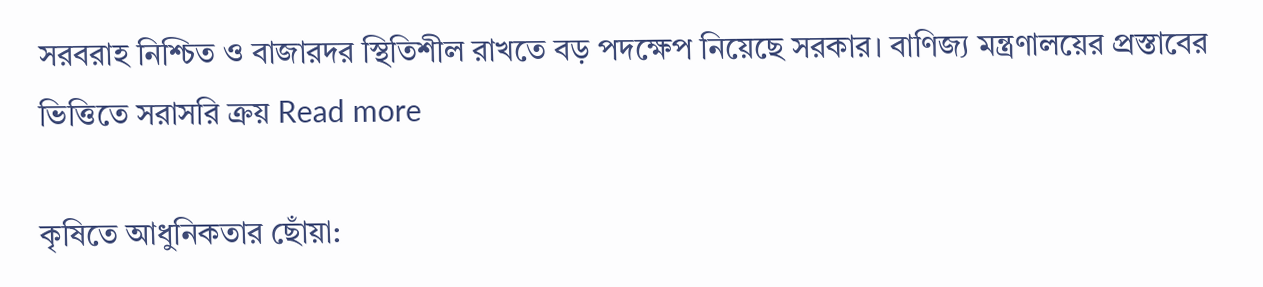সরবরাহ নিশ্চিত ও বাজারদর স্থিতিশীল রাখতে বড় পদক্ষেপ নিয়েছে সরকার। বাণিজ্য মন্ত্রণালয়ের প্রস্তাবের ভিত্তিতে সরাসরি ক্রয় Read more

কৃষিতে আধুনিকতার ছোঁয়া: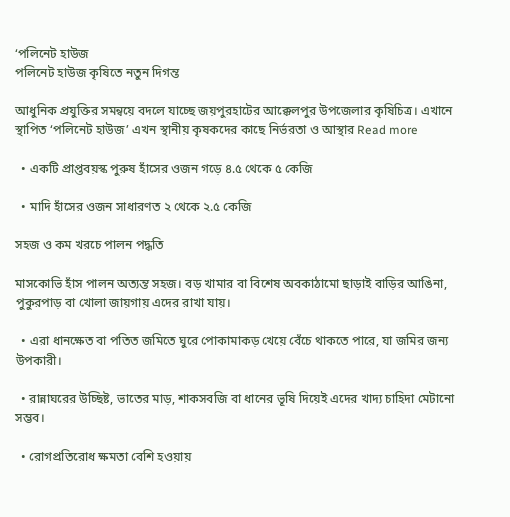‘পলিনেট হাউজ
পলিনেট হাউজ কৃষিতে নতুন দিগন্ত

আধুনিক প্রযুক্তির সমন্বয়ে বদলে যাচ্ছে জয়পুরহাটের আক্কেলপুর উপজেলার কৃষিচিত্র। এখানে স্থাপিত ‘পলিনেট হাউজ’ এখন স্থানীয় কৃষকদের কাছে নির্ভরতা ও আস্থার Read more

  • একটি প্রাপ্তবয়স্ক পুরুষ হাঁসের ওজন গড়ে ৪.৫ থেকে ৫ কেজি

  • মাদি হাঁসের ওজন সাধারণত ২ থেকে ২.৫ কেজি

সহজ ও কম খরচে পালন পদ্ধতি

মাসকোভি হাঁস পালন অত্যন্ত সহজ। বড় খামার বা বিশেষ অবকাঠামো ছাড়াই বাড়ির আঙিনা, পুকুরপাড় বা খোলা জায়গায় এদের রাখা যায়।

  • এরা ধানক্ষেত বা পতিত জমিতে ঘুরে পোকামাকড় খেয়ে বেঁচে থাকতে পারে, যা জমির জন্য উপকারী।

  • রান্নাঘরের উচ্ছিষ্ট, ভাতের মাড়, শাকসবজি বা ধানের ভূষি দিয়েই এদের খাদ্য চাহিদা মেটানো সম্ভব।

  • রোগপ্রতিরোধ ক্ষমতা বেশি হওয়ায়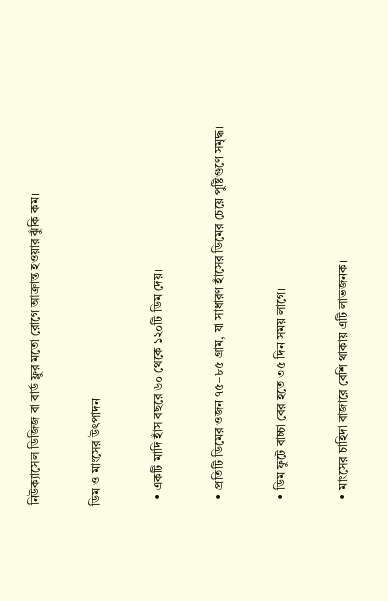নিউক্যাসেল ডিজিজ বা বার্ড ফ্লুর মতো রোগে আক্রান্ত হওয়ার ঝুঁকি কম।

ডিম ও মাংসের উৎপাদন

  • একটি মাদি হাঁস বছরে ৬০ থেকে ১২০টি ডিম দেয়।

  • প্রতিটি ডিমের ওজন ৭৫–৮৫ গ্রাম, যা সাধারণ হাঁসের ডিমের চেয়ে পুষ্টিগুণে সমৃদ্ধ।

  • ডিম ফুটে বাচ্চা বের হতে ৩৫ দিন সময় লাগে।

  • মাংসের চাহিদা বাজারে বেশি থাকায় এটি লাভজনক।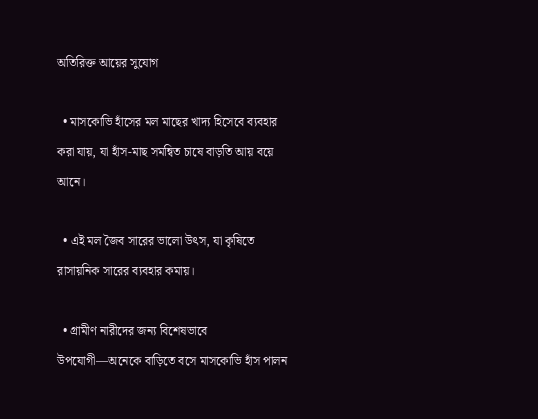অতিরিক্ত আয়ের সুযোগ

  • মাসকোভি হাঁসের মল মাছের খাদ্য হিসেবে ব্যবহার করা যায়, যা হাঁস-মাছ সমন্বিত চাষে বাড়তি আয় বয়ে আনে।

  • এই মল জৈব সারের ভালো উৎস, যা কৃষিতে রাসায়নিক সারের ব্যবহার কমায়।

  • গ্রামীণ নারীদের জন্য বিশেষভাবে উপযোগী—অনেকে বাড়িতে বসে মাসকোভি হাঁস পালন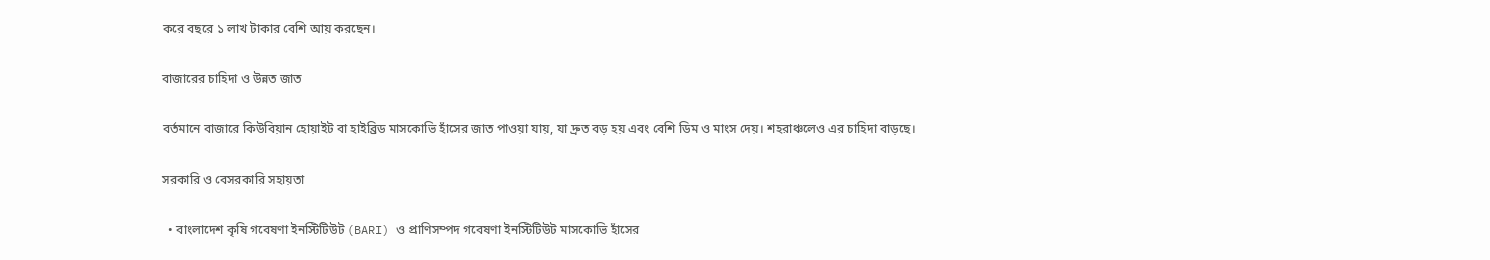করে বছরে ১ লাখ টাকার বেশি আয় করছেন।

বাজারের চাহিদা ও উন্নত জাত

বর্তমানে বাজারে কিউবিয়ান হোয়াইট বা হাইব্রিড মাসকোভি হাঁসের জাত পাওয়া যায়, যা দ্রুত বড় হয় এবং বেশি ডিম ও মাংস দেয়। শহরাঞ্চলেও এর চাহিদা বাড়ছে।

সরকারি ও বেসরকারি সহায়তা

  • বাংলাদেশ কৃষি গবেষণা ইনস্টিটিউট (BARI) ও প্রাণিসম্পদ গবেষণা ইনস্টিটিউট মাসকোভি হাঁসের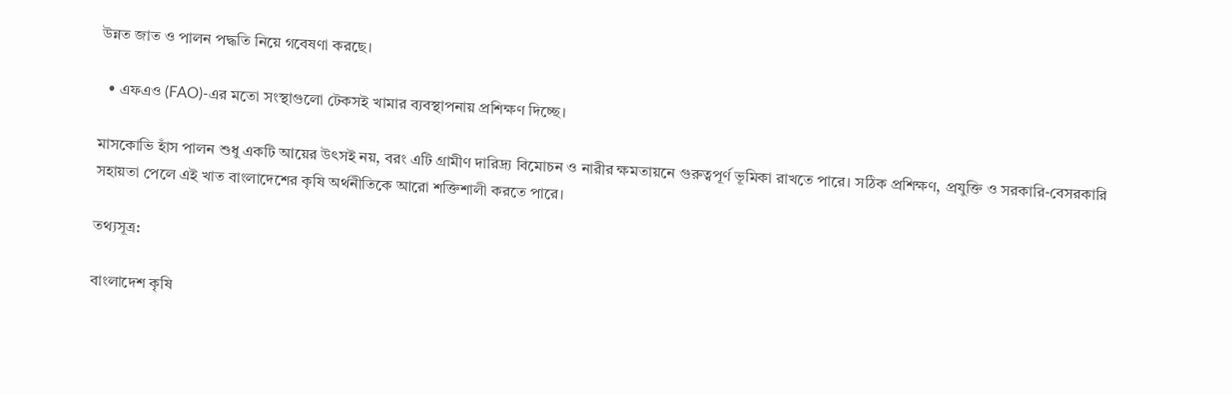উন্নত জাত ও পালন পদ্ধতি নিয়ে গবেষণা করছে।

  • এফএও (FAO)-এর মতো সংস্থাগুলো টেকসই খামার ব্যবস্থাপনায় প্রশিক্ষণ দিচ্ছে।

মাসকোভি হাঁস পালন শুধু একটি আয়ের উৎসই নয়, বরং এটি গ্রামীণ দারিদ্র্য বিমোচন ও নারীর ক্ষমতায়নে গুরুত্বপূর্ণ ভূমিকা রাখতে পারে। সঠিক প্রশিক্ষণ, প্রযুক্তি ও সরকারি-বেসরকারি সহায়তা পেলে এই খাত বাংলাদেশের কৃষি অর্থনীতিকে আরো শক্তিশালী করতে পারে।

তথ্যসূত্র:

বাংলাদেশ কৃষি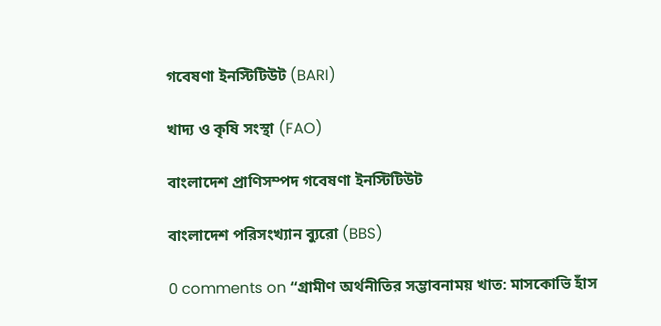গবেষণা ইনস্টিটিউট (BARI)

খাদ্য ও কৃষি সংস্থা (FAO)

বাংলাদেশ প্রাণিসম্পদ গবেষণা ইনস্টিটিউট

বাংলাদেশ পরিসংখ্যান ব্যুরো (BBS)

0 comments on “গ্রামীণ অর্থনীতির সম্ভাবনাময় খাত: মাসকোভি হাঁস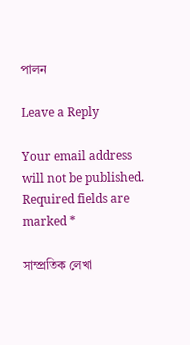পালন

Leave a Reply

Your email address will not be published. Required fields are marked *

সাম্প্রতিক লেখা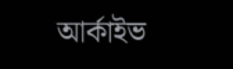আর্কাইভ